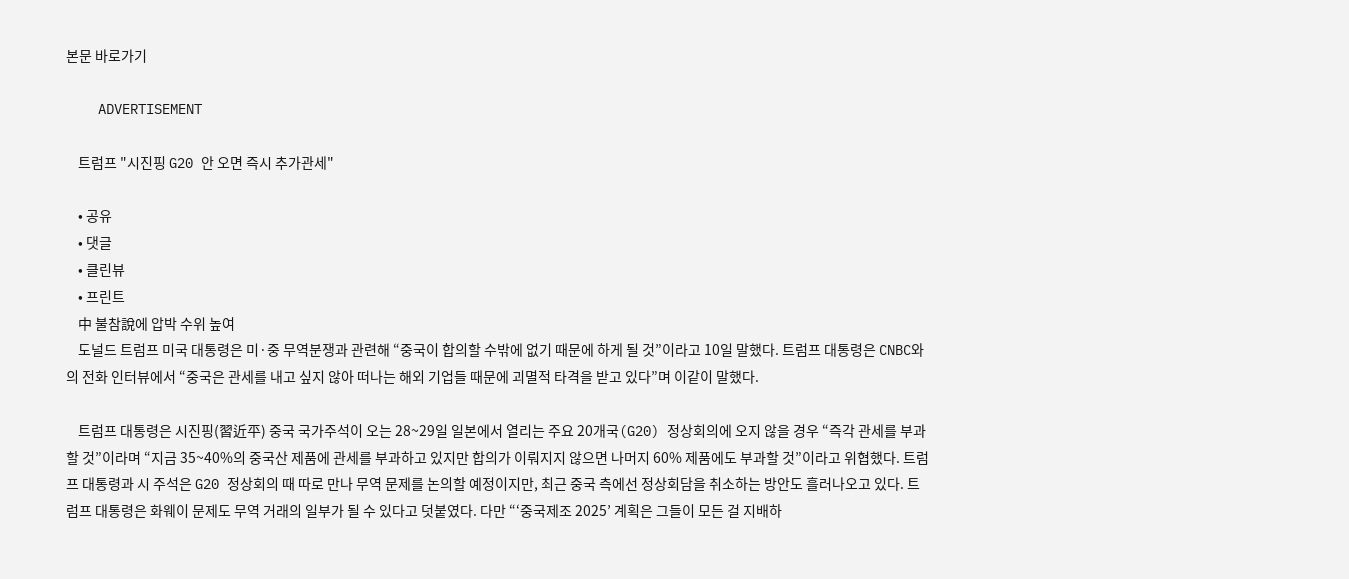본문 바로가기

    ADVERTISEMENT

    트럼프 "시진핑 G20 안 오면 즉시 추가관세"

    • 공유
    • 댓글
    • 클린뷰
    • 프린트
    中 불참說에 압박 수위 높여
    도널드 트럼프 미국 대통령은 미·중 무역분쟁과 관련해 “중국이 합의할 수밖에 없기 때문에 하게 될 것”이라고 10일 말했다. 트럼프 대통령은 CNBC와의 전화 인터뷰에서 “중국은 관세를 내고 싶지 않아 떠나는 해외 기업들 때문에 괴멸적 타격을 받고 있다”며 이같이 말했다.

    트럼프 대통령은 시진핑(習近平) 중국 국가주석이 오는 28~29일 일본에서 열리는 주요 20개국(G20) 정상회의에 오지 않을 경우 “즉각 관세를 부과할 것”이라며 “지금 35~40%의 중국산 제품에 관세를 부과하고 있지만 합의가 이뤄지지 않으면 나머지 60% 제품에도 부과할 것”이라고 위협했다. 트럼프 대통령과 시 주석은 G20 정상회의 때 따로 만나 무역 문제를 논의할 예정이지만, 최근 중국 측에선 정상회담을 취소하는 방안도 흘러나오고 있다. 트럼프 대통령은 화웨이 문제도 무역 거래의 일부가 될 수 있다고 덧붙였다. 다만 “‘중국제조 2025’ 계획은 그들이 모든 걸 지배하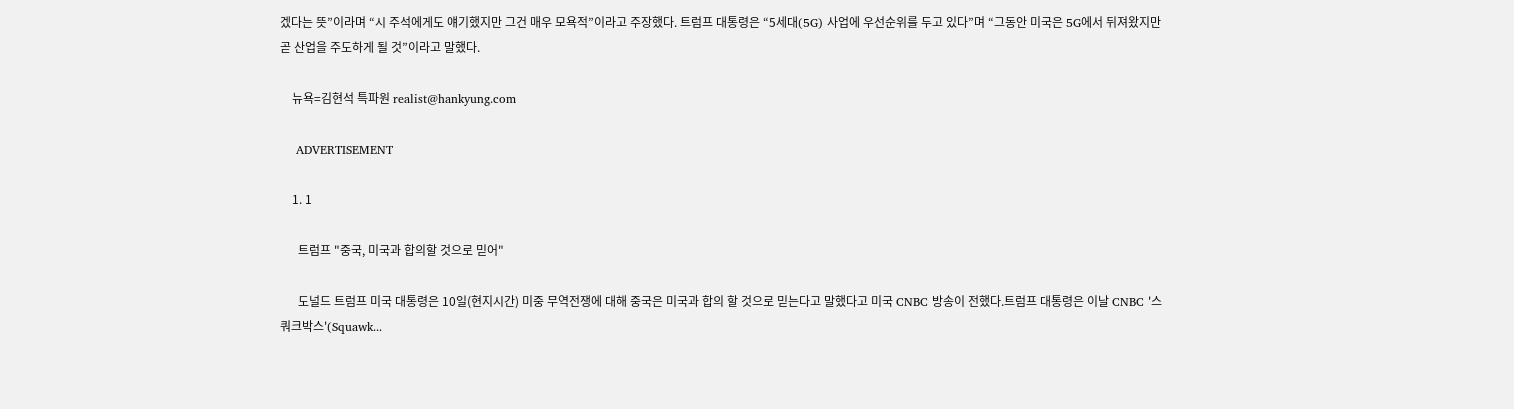겠다는 뜻”이라며 “시 주석에게도 얘기했지만 그건 매우 모욕적”이라고 주장했다. 트럼프 대통령은 “5세대(5G) 사업에 우선순위를 두고 있다”며 “그동안 미국은 5G에서 뒤져왔지만 곧 산업을 주도하게 될 것”이라고 말했다.

    뉴욕=김현석 특파원 realist@hankyung.com

    ADVERTISEMENT

    1. 1

      트럼프 "중국, 미국과 합의할 것으로 믿어"

      도널드 트럼프 미국 대통령은 10일(현지시간) 미중 무역전쟁에 대해 중국은 미국과 합의 할 것으로 믿는다고 말했다고 미국 CNBC 방송이 전했다.트럼프 대통령은 이날 CNBC '스쿼크박스'(Squawk...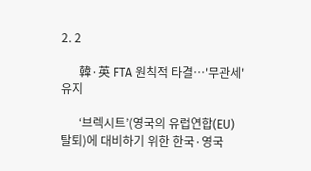2. 2

      韓·英 FTA 원칙적 타결…'무관세' 유지

      ‘브렉시트’(영국의 유럽연합(EU) 탈퇴)에 대비하기 위한 한국·영국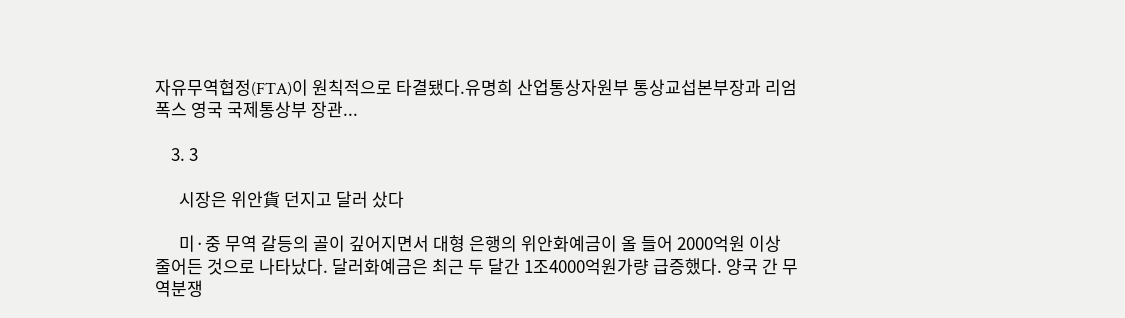자유무역협정(FTA)이 원칙적으로 타결됐다.유명희 산업통상자원부 통상교섭본부장과 리엄 폭스 영국 국제통상부 장관...

    3. 3

      시장은 위안貨 던지고 달러 샀다

      미·중 무역 갈등의 골이 깊어지면서 대형 은행의 위안화예금이 올 들어 2000억원 이상 줄어든 것으로 나타났다. 달러화예금은 최근 두 달간 1조4000억원가량 급증했다. 양국 간 무역분쟁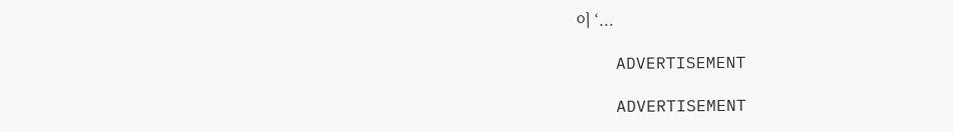이 ‘...

    ADVERTISEMENT

    ADVERTISEMENT